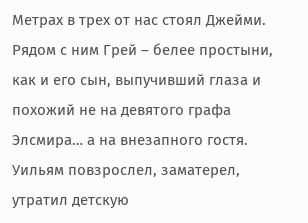Метрах в трех от нас стоял Джейми. Рядом с ним Грей – белее простыни, как и его сын, выпучивший глаза и похожий не на девятого графа Элсмира… а на внезапного гостя. Уильям повзрослел, заматерел, утратил детскую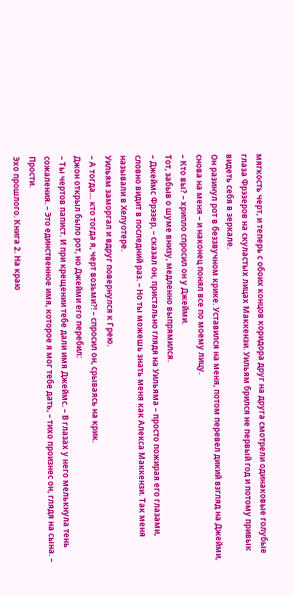мягкость черт, и теперь с обоих концов коридора друг на друга смотрели одинаковые голубые глаза Фрэзеров на скуластых лицах Маккензи. Уильям брился не первый год и потому привык видеть себя в зеркале.
Он разинул рот в беззвучном крике. Уставился на меня, потом перевел дикий взгляд на Джейми, снова на меня – и наконец понял все по моему лицу.
– Кто вы? – хрипло спросил он у Джейми.
Тот, забыв о шуме внизу, медленно выпрямился.
– Джеймс Фрэзер, – сказал он, пристально глядя на Уильяма – просто пожирая его глазами, словно видит в последний раз. – Но ты можешь знать меня как Алекса Маккензи. Так меня называли в Хелуотере.
Уильям заморгал и вдруг повернулся к Грею.
– А тогда… кто тогда я, черт возьми?! – спросил он, срываясь на крик.
Джон открыл было рот, но Джейми его перебил:
– Ты чертов папист. И при крещении тебе дали имя Джеймс. – В глазах у него мелькнула тень сожаления. – Это единственное имя, которое я мог тебе дать, – тихо произнес он, глядя на сына. – Прости.
Эхо прошлого. Книга 2. На краю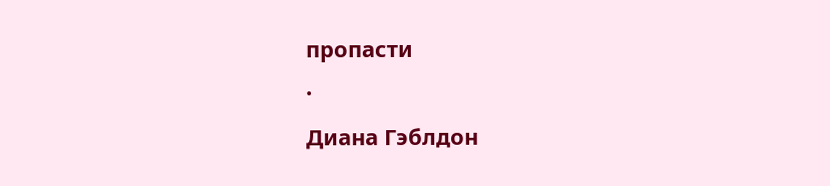пропасти
·
Диана Гэблдон